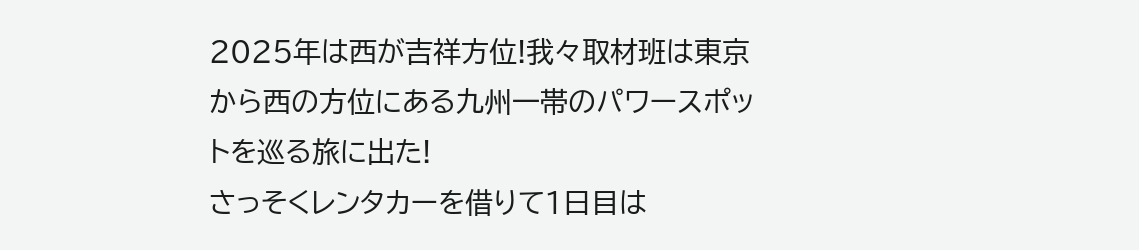2025年は西が吉祥方位!我々取材班は東京から西の方位にある九州一帯のパワースポットを巡る旅に出た!
さっそくレンタカーを借りて1日目は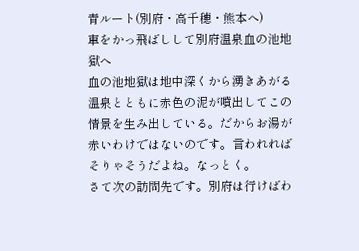青ルート(別府・高千穂・熊本へ)
車をかっ飛ばしして別府温泉血の池地獄へ
血の池地獄は地中深くから湧きあがる温泉とともに赤色の泥が噴出してこの情景を生み出している。だからお湯が赤いわけではないのです。言われればそりゃそうだよね。なっとく。
さて次の訪問先です。別府は行けばわ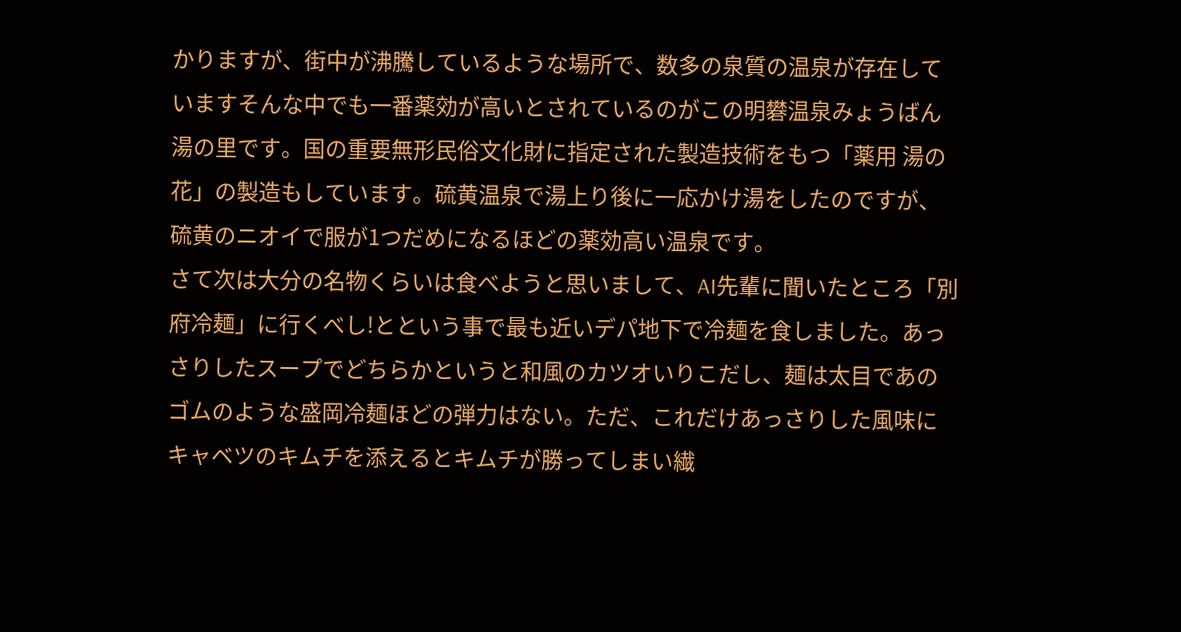かりますが、街中が沸騰しているような場所で、数多の泉質の温泉が存在していますそんな中でも一番薬効が高いとされているのがこの明礬温泉みょうばん湯の里です。国の重要無形民俗文化財に指定された製造技術をもつ「薬用 湯の花」の製造もしています。硫黄温泉で湯上り後に一応かけ湯をしたのですが、硫黄のニオイで服が1つだめになるほどの薬効高い温泉です。
さて次は大分の名物くらいは食べようと思いまして、AI先輩に聞いたところ「別府冷麺」に行くべし!とという事で最も近いデパ地下で冷麺を食しました。あっさりしたスープでどちらかというと和風のカツオいりこだし、麺は太目であのゴムのような盛岡冷麺ほどの弾力はない。ただ、これだけあっさりした風味にキャベツのキムチを添えるとキムチが勝ってしまい繊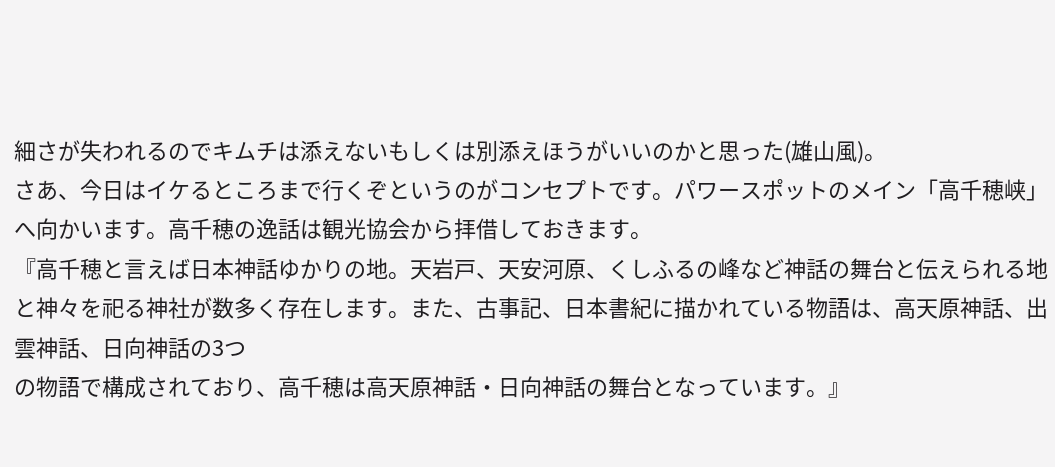細さが失われるのでキムチは添えないもしくは別添えほうがいいのかと思った(雄山風)。
さあ、今日はイケるところまで行くぞというのがコンセプトです。パワースポットのメイン「高千穂峡」へ向かいます。高千穂の逸話は観光協会から拝借しておきます。
『高千穂と言えば日本神話ゆかりの地。天岩戸、天安河原、くしふるの峰など神話の舞台と伝えられる地と神々を祀る神社が数多く存在します。また、古事記、日本書紀に描かれている物語は、高天原神話、出雲神話、日向神話の3つ
の物語で構成されており、高千穂は高天原神話・日向神話の舞台となっています。』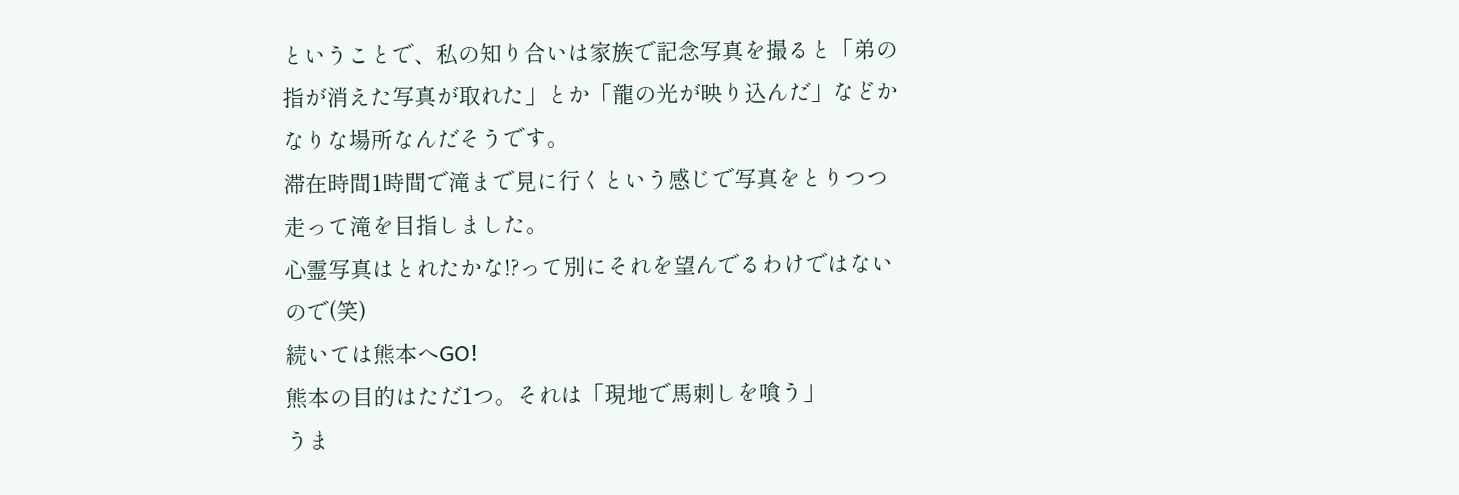ということで、私の知り合いは家族で記念写真を撮ると「弟の指が消えた写真が取れた」とか「龍の光が映り込んだ」などかなりな場所なんだそうです。
滞在時間1時間で滝まで見に行くという感じで写真をとりつつ走って滝を目指しました。
心霊写真はとれたかな!?って別にそれを望んでるわけではないので(笑)
続いては熊本へGO!
熊本の目的はただ1つ。それは「現地で馬刺しを喰う」
うま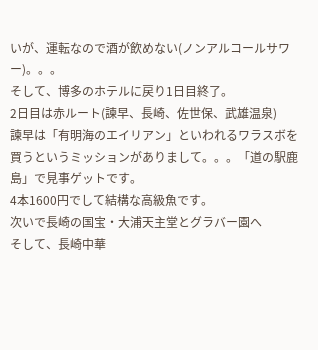いが、運転なので酒が飲めない(ノンアルコールサワー)。。。
そして、博多のホテルに戻り1日目終了。
2日目は赤ルート(諫早、長崎、佐世保、武雄温泉)
諫早は「有明海のエイリアン」といわれるワラスボを買うというミッションがありまして。。。「道の駅鹿島」で見事ゲットです。
4本1600円でして結構な高級魚です。
次いで長崎の国宝・大浦天主堂とグラバー園へ
そして、長崎中華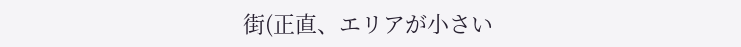街(正直、エリアが小さい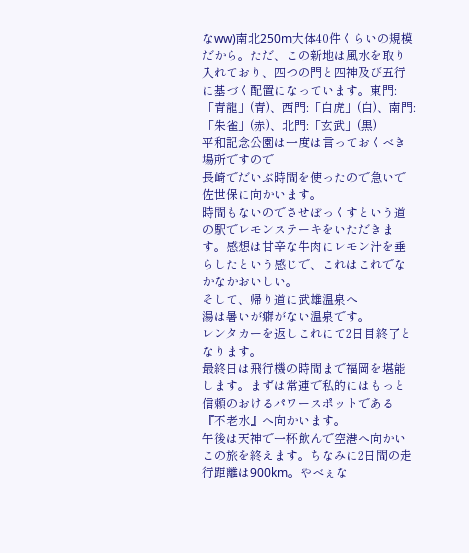なww)南北250m大体40件くらいの規模だから。ただ、この新地は風水を取り入れており、四つの門と四神及び五行に基づく配置になっています。東門:「青龍」(青)、西門:「白虎」(白)、南門:「朱雀」(赤)、北門:「玄武」(黒)
平和記念公園は一度は言っておくべき場所ですので
長崎でだいぶ時間を使ったので急いで佐世保に向かいます。
時間もないのでさせぼっくすという道の駅でレモンステーキをいただきます。感想は甘辛な牛肉にレモン汁を垂らしたという感じで、これはこれでなかなかおいしい。
そして、帰り道に武雄温泉へ
湯は暑いが癖がない温泉です。
レンタカーを返しこれにて2日目終了となります。
最終日は飛行機の時間まで福岡を堪能します。まずは常連で私的にはもっと信頼のおけるパワースポットである『不老水』へ向かいます。
午後は天神で一杯飲んで空港へ向かいこの旅を終えます。ちなみに2日間の走行距離は900km。やべぇな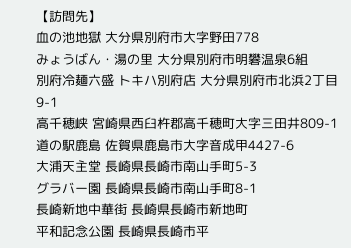【訪問先】
血の池地獄 大分県別府市大字野田778
みょうばん・湯の里 大分県別府市明礬温泉6組
別府冷麺六盛 トキハ別府店 大分県別府市北浜2丁目9-1
高千穂峡 宮崎県西臼杵郡高千穂町大字三田井809-1
道の駅鹿島 佐賀県鹿島市大字音成甲4427-6
大浦天主堂 長崎県長崎市南山手町5-3
グラバー園 長崎県長崎市南山手町8-1
長崎新地中華街 長崎県長崎市新地町
平和記念公園 長崎県長崎市平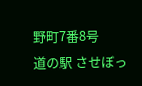野町7番8号
道の駅 させぼっ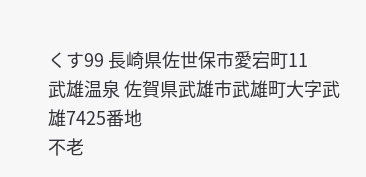くす99 長崎県佐世保市愛宕町11
武雄温泉 佐賀県武雄市武雄町大字武雄7425番地
不老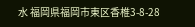水 福岡県福岡市東区香椎3-8-28